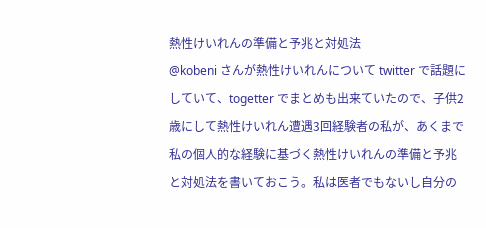熱性けいれんの準備と予兆と対処法
@kobeni さんが熱性けいれんについて twitter で話題にしていて、togetter でまとめも出来ていたので、子供2歳にして熱性けいれん遭遇3回経験者の私が、あくまで私の個人的な経験に基づく熱性けいれんの準備と予兆と対処法を書いておこう。私は医者でもないし自分の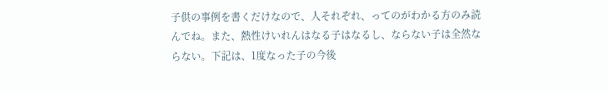子供の事例を書くだけなので、人それぞれ、ってのがわかる方のみ読んでね。また、熱性けいれんはなる子はなるし、ならない子は全然ならない。下記は、1度なった子の今後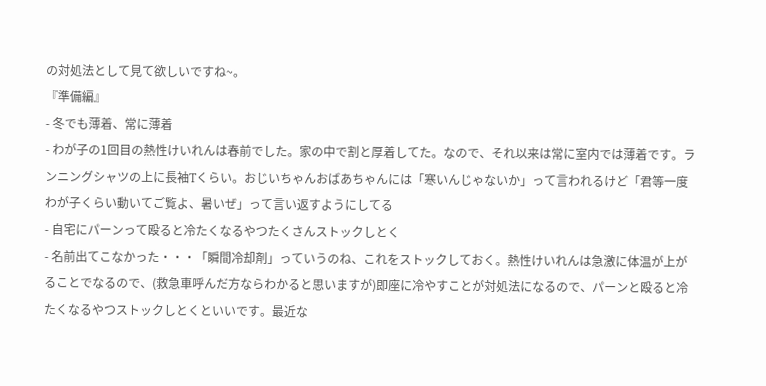の対処法として見て欲しいですね~。
『準備編』
- 冬でも薄着、常に薄着
- わが子の1回目の熱性けいれんは春前でした。家の中で割と厚着してた。なので、それ以来は常に室内では薄着です。ランニングシャツの上に長袖Tくらい。おじいちゃんおばあちゃんには「寒いんじゃないか」って言われるけど「君等一度わが子くらい動いてご覧よ、暑いぜ」って言い返すようにしてる
- 自宅にパーンって殴ると冷たくなるやつたくさんストックしとく
- 名前出てこなかった・・・「瞬間冷却剤」っていうのね、これをストックしておく。熱性けいれんは急激に体温が上がることでなるので、(救急車呼んだ方ならわかると思いますが)即座に冷やすことが対処法になるので、パーンと殴ると冷たくなるやつストックしとくといいです。最近な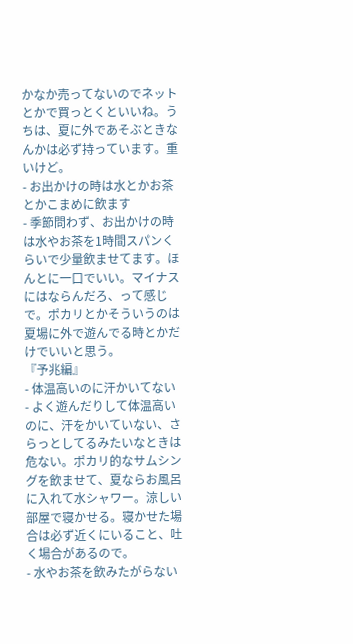かなか売ってないのでネットとかで買っとくといいね。うちは、夏に外であそぶときなんかは必ず持っています。重いけど。
- お出かけの時は水とかお茶とかこまめに飲ます
- 季節問わず、お出かけの時は水やお茶を1時間スパンくらいで少量飲ませてます。ほんとに一口でいい。マイナスにはならんだろ、って感じで。ポカリとかそういうのは夏場に外で遊んでる時とかだけでいいと思う。
『予兆編』
- 体温高いのに汗かいてない
- よく遊んだりして体温高いのに、汗をかいていない、さらっとしてるみたいなときは危ない。ポカリ的なサムシングを飲ませて、夏ならお風呂に入れて水シャワー。涼しい部屋で寝かせる。寝かせた場合は必ず近くにいること、吐く場合があるので。
- 水やお茶を飲みたがらない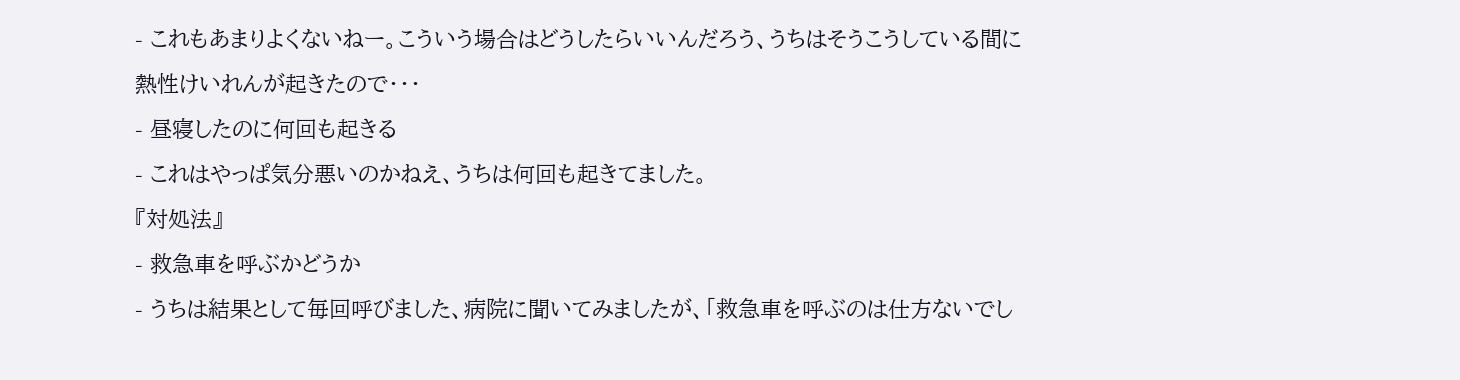- これもあまりよくないねー。こういう場合はどうしたらいいんだろう、うちはそうこうしている間に熱性けいれんが起きたので・・・
- 昼寝したのに何回も起きる
- これはやっぱ気分悪いのかねえ、うちは何回も起きてました。
『対処法』
- 救急車を呼ぶかどうか
- うちは結果として毎回呼びました、病院に聞いてみましたが、「救急車を呼ぶのは仕方ないでし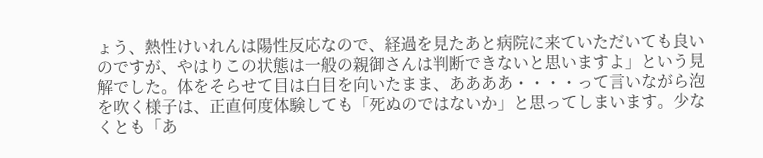ょう、熱性けいれんは陽性反応なので、経過を見たあと病院に来ていただいても良いのですが、やはりこの状態は一般の親御さんは判断できないと思いますよ」という見解でした。体をそらせて目は白目を向いたまま、ああああ・・・・って言いながら泡を吹く様子は、正直何度体験しても「死ぬのではないか」と思ってしまいます。少なくとも「あ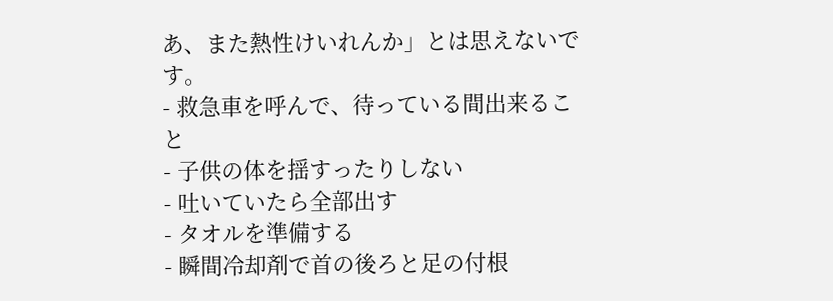あ、また熱性けいれんか」とは思えないです。
- 救急車を呼んで、待っている間出来ること
- 子供の体を揺すったりしない
- 吐いていたら全部出す
- タオルを準備する
- 瞬間冷却剤で首の後ろと足の付根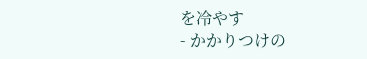を冷やす
- かかりつけの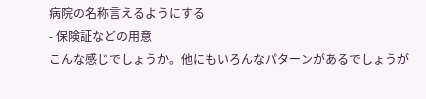病院の名称言えるようにする
- 保険証などの用意
こんな感じでしょうか。他にもいろんなパターンがあるでしょうが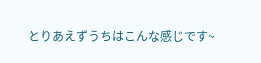とりあえずうちはこんな感じです~